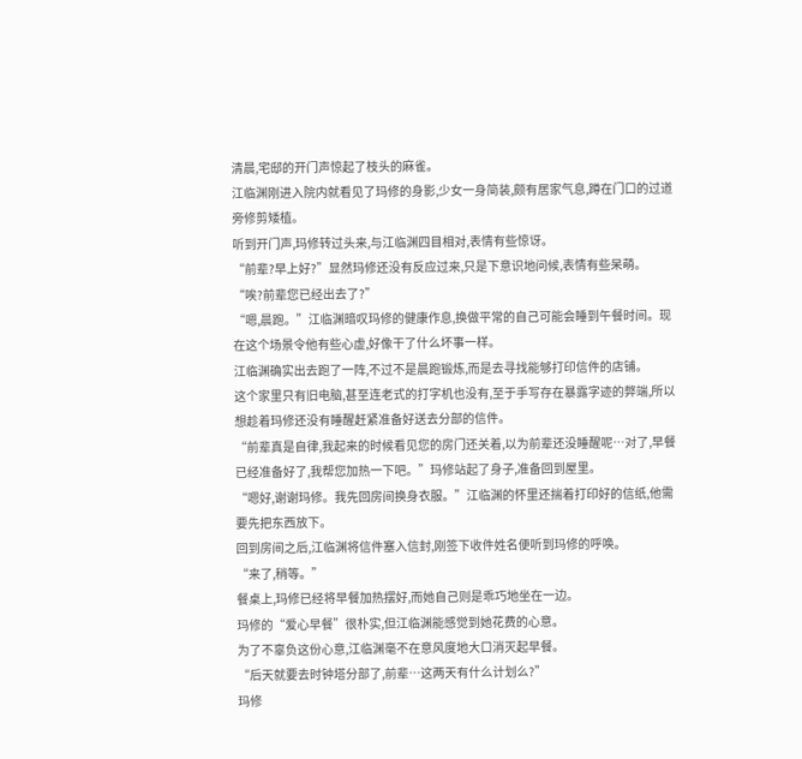清晨,宅邸的开门声惊起了枝头的麻雀。
江临渊刚进入院内就看见了玛修的身影,少女一身简装,颇有居家气息,蹲在门口的过道旁修剪矮植。
听到开门声,玛修转过头来,与江临渊四目相对,表情有些惊讶。
“前辈?早上好?”显然玛修还没有反应过来,只是下意识地问候,表情有些呆萌。
“唉?前辈您已经出去了?”
“嗯,晨跑。”江临渊暗叹玛修的健康作息,换做平常的自己可能会睡到午餐时间。现在这个场景令他有些心虚,好像干了什么坏事一样。
江临渊确实出去跑了一阵,不过不是晨跑锻炼,而是去寻找能够打印信件的店铺。
这个家里只有旧电脑,甚至连老式的打字机也没有,至于手写存在暴露字迹的弊端,所以想趁着玛修还没有睡醒赶紧准备好送去分部的信件。
“前辈真是自律,我起来的时候看见您的房门还关着,以为前辈还没睡醒呢…对了,早餐已经准备好了,我帮您加热一下吧。”玛修站起了身子,准备回到屋里。
“嗯好,谢谢玛修。我先回房间换身衣服。”江临渊的怀里还揣着打印好的信纸,他需要先把东西放下。
回到房间之后,江临渊将信件塞入信封,刚签下收件姓名便听到玛修的呼唤。
“来了,稍等。”
餐桌上,玛修已经将早餐加热摆好,而她自己则是乖巧地坐在一边。
玛修的“爱心早餐”很朴实,但江临渊能感觉到她花费的心意。
为了不辜负这份心意,江临渊毫不在意风度地大口消灭起早餐。
“后天就要去时钟塔分部了,前辈…这两天有什么计划么?”
玛修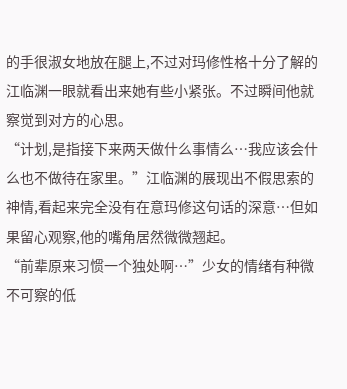的手很淑女地放在腿上,不过对玛修性格十分了解的江临渊一眼就看出来她有些小紧张。不过瞬间他就察觉到对方的心思。
“计划,是指接下来两天做什么事情么…我应该会什么也不做待在家里。”江临渊的展现出不假思索的神情,看起来完全没有在意玛修这句话的深意…但如果留心观察,他的嘴角居然微微翘起。
“前辈原来习惯一个独处啊…”少女的情绪有种微不可察的低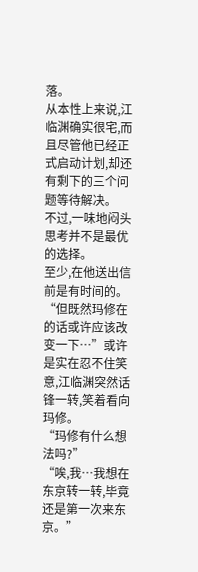落。
从本性上来说,江临渊确实很宅,而且尽管他已经正式启动计划,却还有剩下的三个问题等待解决。
不过,一味地闷头思考并不是最优的选择。
至少,在他送出信前是有时间的。
“但既然玛修在的话或许应该改变一下…”或许是实在忍不住笑意,江临渊突然话锋一转,笑着看向玛修。
“玛修有什么想法吗?”
“唉,我…我想在东京转一转,毕竟还是第一次来东京。”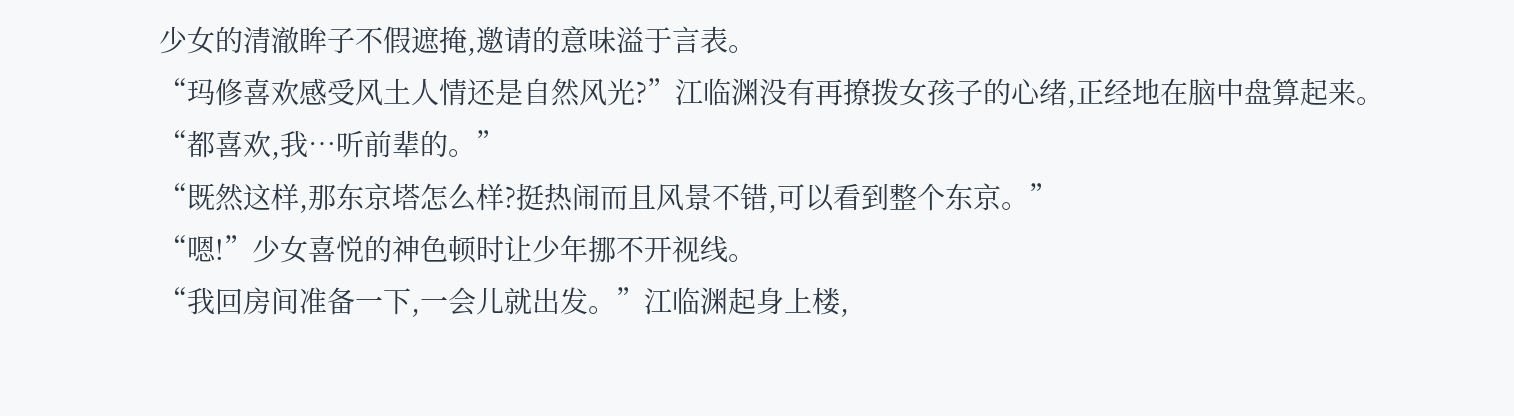少女的清澈眸子不假遮掩,邀请的意味溢于言表。
“玛修喜欢感受风土人情还是自然风光?”江临渊没有再撩拨女孩子的心绪,正经地在脑中盘算起来。
“都喜欢,我…听前辈的。”
“既然这样,那东京塔怎么样?挺热闹而且风景不错,可以看到整个东京。”
“嗯!”少女喜悦的神色顿时让少年挪不开视线。
“我回房间准备一下,一会儿就出发。”江临渊起身上楼,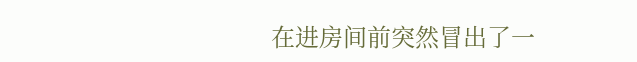在进房间前突然冒出了一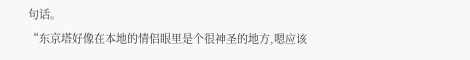句话。
“东京塔好像在本地的情侣眼里是个很神圣的地方,嗯应该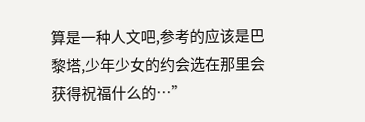算是一种人文吧,参考的应该是巴黎塔,少年少女的约会选在那里会获得祝福什么的…”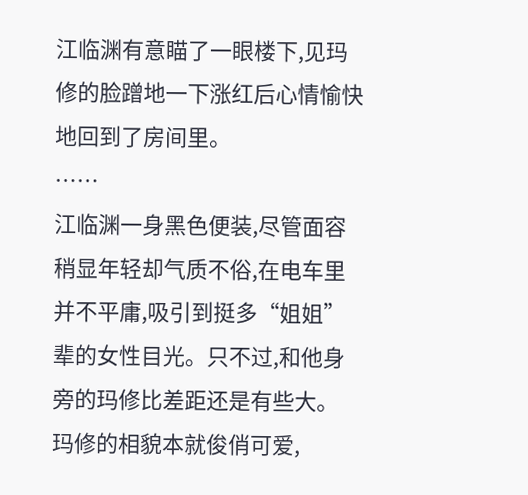江临渊有意瞄了一眼楼下,见玛修的脸蹭地一下涨红后心情愉快地回到了房间里。
……
江临渊一身黑色便装,尽管面容稍显年轻却气质不俗,在电车里并不平庸,吸引到挺多“姐姐”辈的女性目光。只不过,和他身旁的玛修比差距还是有些大。
玛修的相貌本就俊俏可爱,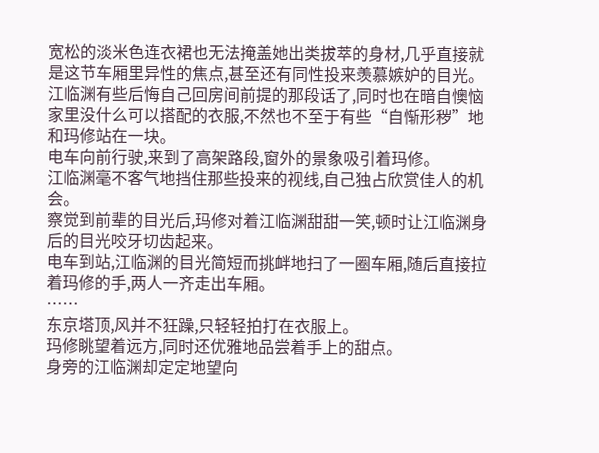宽松的淡米色连衣裙也无法掩盖她出类拔萃的身材,几乎直接就是这节车厢里异性的焦点,甚至还有同性投来羡慕嫉妒的目光。
江临渊有些后悔自己回房间前提的那段话了,同时也在暗自懊恼家里没什么可以搭配的衣服,不然也不至于有些“自惭形秽”地和玛修站在一块。
电车向前行驶,来到了高架路段,窗外的景象吸引着玛修。
江临渊毫不客气地挡住那些投来的视线,自己独占欣赏佳人的机会。
察觉到前辈的目光后,玛修对着江临渊甜甜一笑,顿时让江临渊身后的目光咬牙切齿起来。
电车到站,江临渊的目光简短而挑衅地扫了一圈车厢,随后直接拉着玛修的手,两人一齐走出车厢。
……
东京塔顶,风并不狂躁,只轻轻拍打在衣服上。
玛修眺望着远方,同时还优雅地品尝着手上的甜点。
身旁的江临渊却定定地望向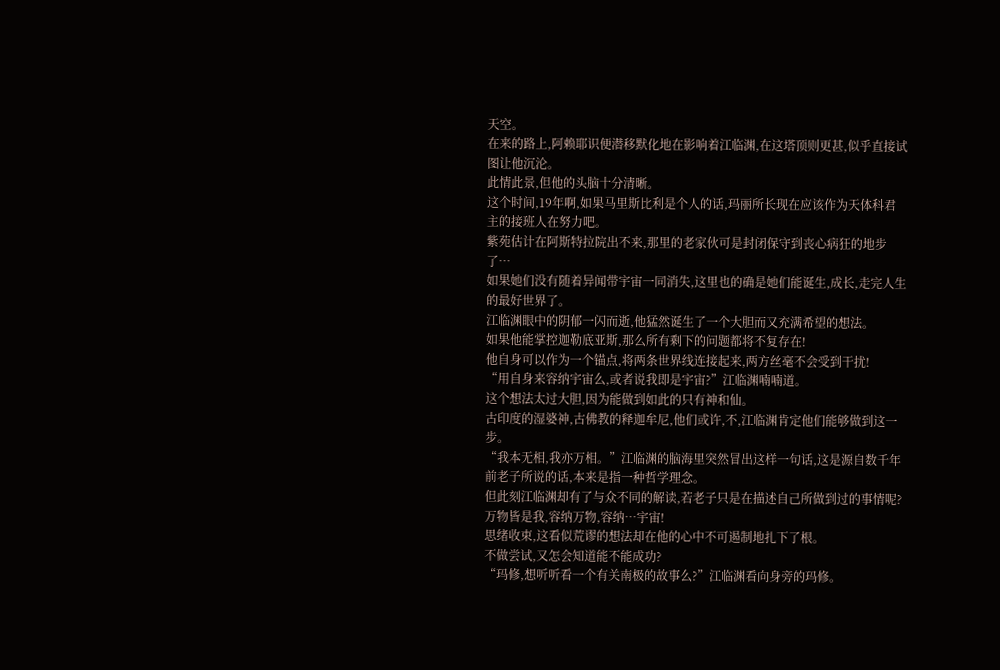天空。
在来的路上,阿赖耶识便潜移默化地在影响着江临渊,在这塔顶则更甚,似乎直接试图让他沉沦。
此情此景,但他的头脑十分清晰。
这个时间,19年啊,如果马里斯比利是个人的话,玛丽所长现在应该作为天体科君主的接班人在努力吧。
紫苑估计在阿斯特拉院出不来,那里的老家伙可是封闭保守到丧心病狂的地步了…
如果她们没有随着异闻带宇宙一同消失,这里也的确是她们能诞生,成长,走完人生的最好世界了。
江临渊眼中的阴郁一闪而逝,他猛然诞生了一个大胆而又充满希望的想法。
如果他能掌控迦勒底亚斯,那么所有剩下的问题都将不复存在!
他自身可以作为一个锚点,将两条世界线连接起来,两方丝毫不会受到干扰!
“用自身来容纳宇宙么,或者说我即是宇宙?”江临渊喃喃道。
这个想法太过大胆,因为能做到如此的只有神和仙。
古印度的湿婆神,古佛教的释迦牟尼,他们或许,不,江临渊肯定他们能够做到这一步。
“我本无相,我亦万相。”江临渊的脑海里突然冒出这样一句话,这是源自数千年前老子所说的话,本来是指一种哲学理念。
但此刻江临渊却有了与众不同的解读,若老子只是在描述自己所做到过的事情呢?
万物皆是我,容纳万物,容纳…宇宙!
思绪收束,这看似荒谬的想法却在他的心中不可遏制地扎下了根。
不做尝试,又怎会知道能不能成功?
“玛修,想听听看一个有关南极的故事么?”江临渊看向身旁的玛修。